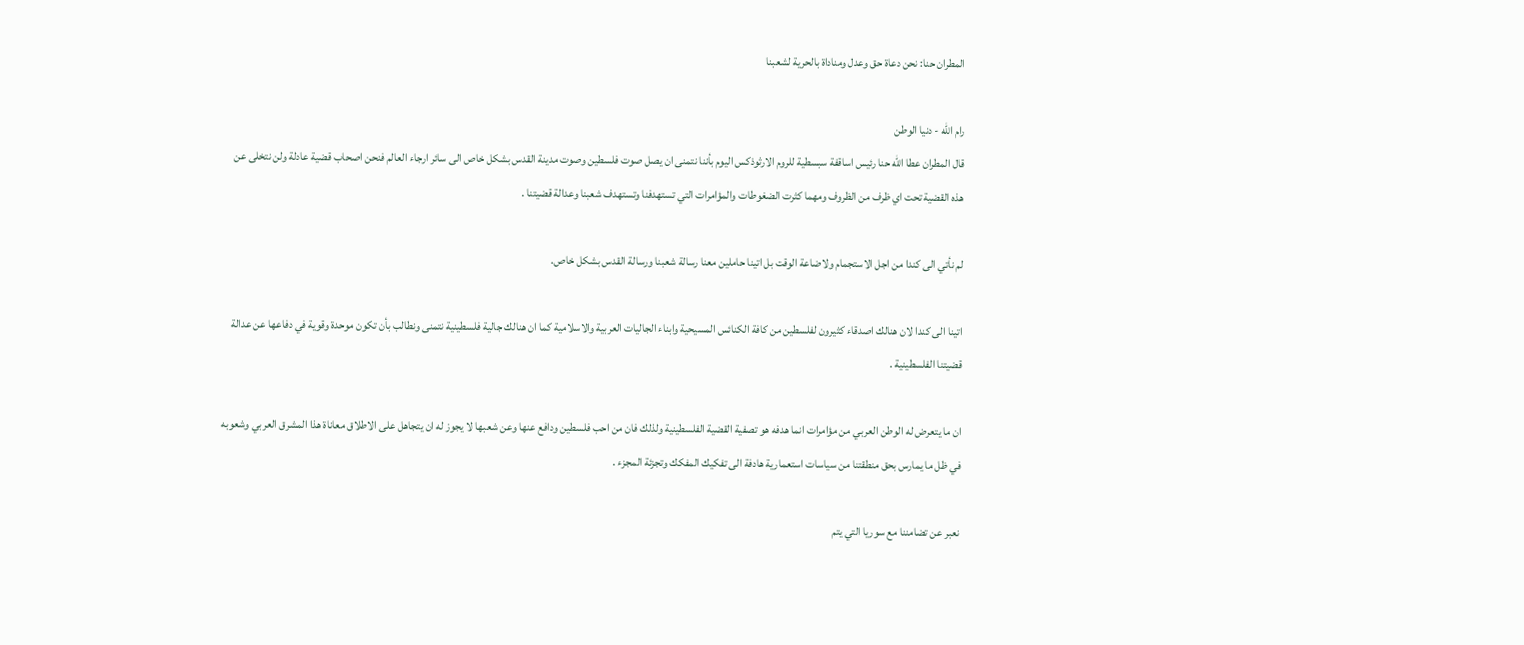المطران حنا: نحن دعاة حق وعدل ومناداة بالحرية لشعبنا

رام الله - دنيا الوطن
قال المطران عطا الله حنا رئيس اساقفة سبسطية للروم الارثوذكس اليوم بأننا نتمنى ان يصل صوت فلسطين وصوت مدينة القدس بشكل خاص الى سائر ارجاء العالم فنحن اصحاب قضية عادلة ولن نتخلى عن هذه القضية تحت اي ظرف من الظروف ومهما كثرت الضغوطات والمؤامرات التي تستهدفنا وتستهدف شعبنا وعدالة قضيتنا .

لم نأتي الى كندا من اجل الاستجمام ولاضاعة الوقت بل اتينا حاملين معنا رسالة شعبنا ورسالة القدس بشكل خاص.

اتينا الى كندا لان هنالك اصدقاء كثيرون لفلسطين من كافة الكنائس المسيحية وابناء الجاليات العربية والاسلامية كما ان هنالك جالية فلسطينية نتمنى ونطالب بأن تكون موحدة وقوية في دفاعها عن عدالة قضيتنا الفلسطينية .

ان ما يتعرض له الوطن العربي من مؤامرات انما هدفه هو تصفية القضية الفلسطينية ولذلك فان من احب فلسطين ودافع عنها وعن شعبها لا يجوز له ان يتجاهل على الاطلاق معاناة هذا المشرق العربي وشعوبه في ظل ما يمارس بحق منطقتنا من سياسات استعمارية هادفة الى تفكيك المفكك وتجزئة المجزء .

نعبر عن تضامننا مع سوريا التي يتم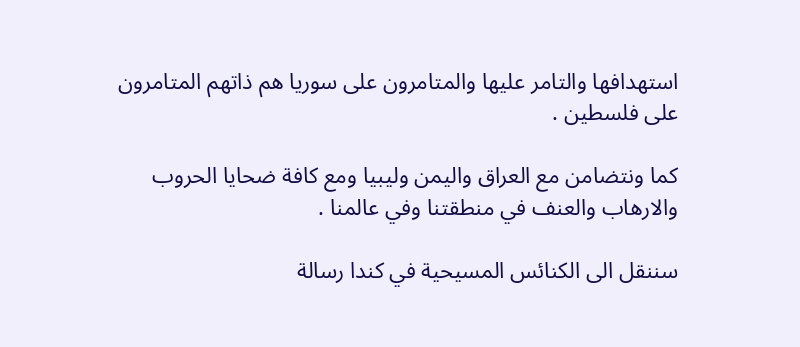استهدافها والتامر عليها والمتامرون على سوريا هم ذاتهم المتامرون على فلسطين .

كما ونتضامن مع العراق واليمن وليبيا ومع كافة ضحايا الحروب والارهاب والعنف في منطقتنا وفي عالمنا .

سننقل الى الكنائس المسيحية في كندا رسالة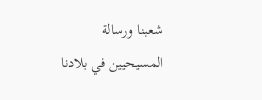شعبنا ورسالة المسيحيين في بلادنا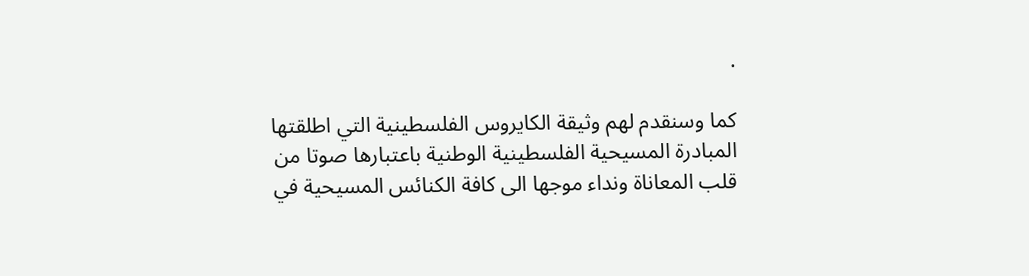.

كما وسنقدم لهم وثيقة الكايروس الفلسطينية التي اطلقتها المبادرة المسيحية الفلسطينية الوطنية باعتبارها صوتا من قلب المعاناة ونداء موجها الى كافة الكنائس المسيحية في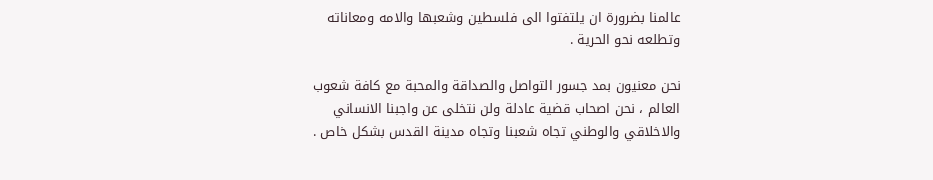عالمنا بضرورة ان يلتفتوا الى فلسطين وشعبها والامه ومعاناته وتطلعه نحو الحرية .

نحن معنيون بمد جسور التواصل والصداقة والمحبة مع كافة شعوب العالم ، نحن اصحاب قضية عادلة ولن نتخلى عن واجبنا الانساني والاخلاقي والوطني تجاه شعبنا وتجاه مدينة القدس بشكل خاص .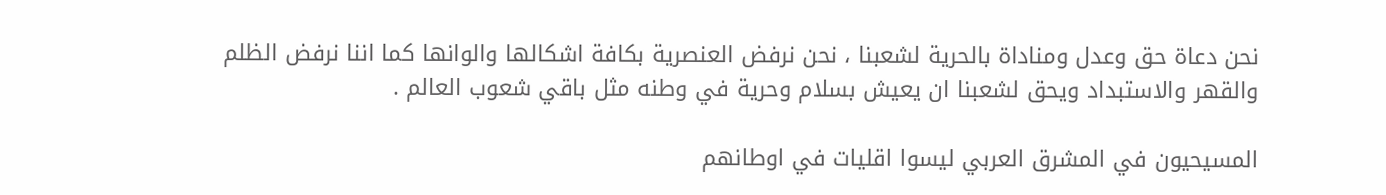نحن دعاة حق وعدل ومناداة بالحرية لشعبنا ، نحن نرفض العنصرية بكافة اشكالها والوانها كما اننا نرفض الظلم والقهر والاستبداد ويحق لشعبنا ان يعيش بسلام وحرية في وطنه مثل باقي شعوب العالم .

المسيحيون في المشرق العربي ليسوا اقليات في اوطانهم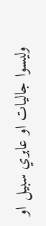وليسوا جاليات او عابري سبيل او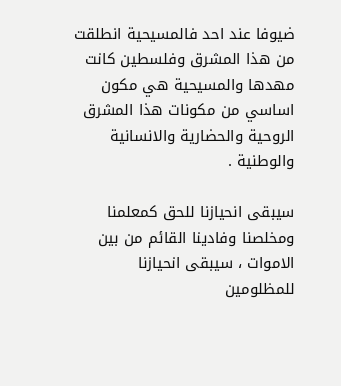ضيوفا عند احد فالمسيحية انطلقت من هذا المشرق وفلسطين كانت مهدها والمسيحية هي مكون اساسي من مكونات هذا المشرق الروحية والحضارية والانسانية والوطنية .

سيبقى انحيازنا للحق كمعلمنا ومخلصنا وفادينا القائم من بين الاموات ، سيبقى انحيازنا للمظلومين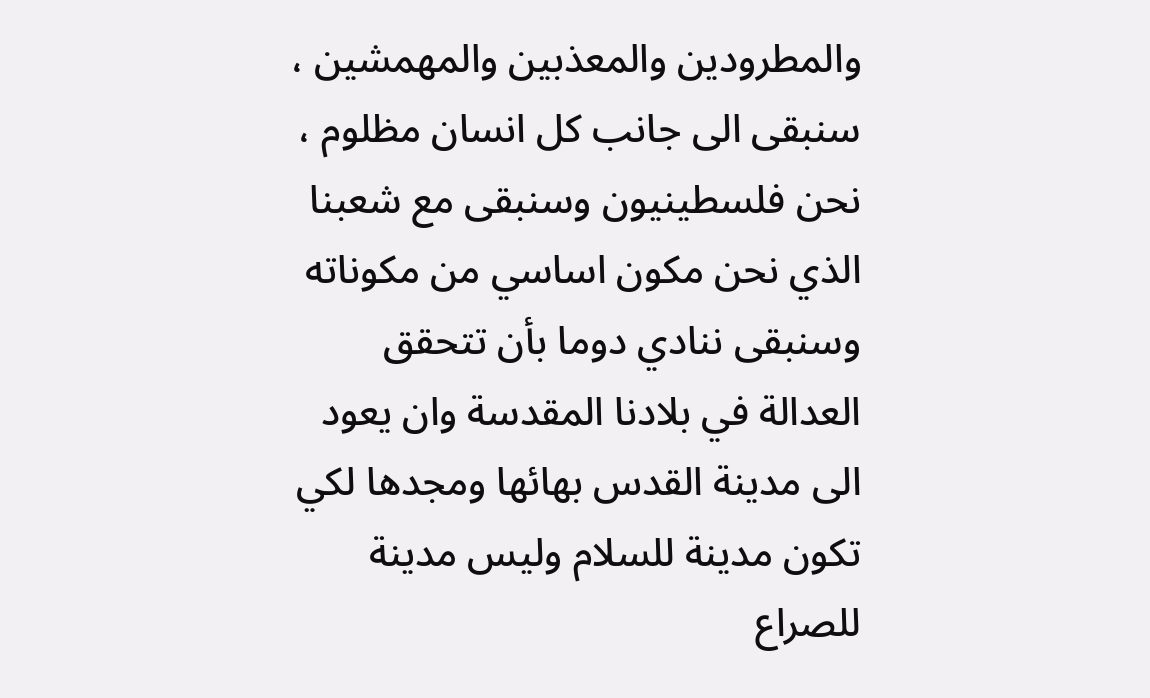والمطرودين والمعذبين والمهمشين ، سنبقى الى جانب كل انسان مظلوم ، نحن فلسطينيون وسنبقى مع شعبنا الذي نحن مكون اساسي من مكوناته وسنبقى ننادي دوما بأن تتحقق العدالة في بلادنا المقدسة وان يعود الى مدينة القدس بهائها ومجدها لكي تكون مدينة للسلام وليس مدينة للصراع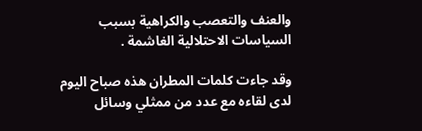والعنف والتعصب والكراهية بسبب السياسات الاحتلالية الغاشمة .

وقد جاءت كلمات المطران هذه صباح اليوم لدى لقاءه مع عدد من ممثلي وسائل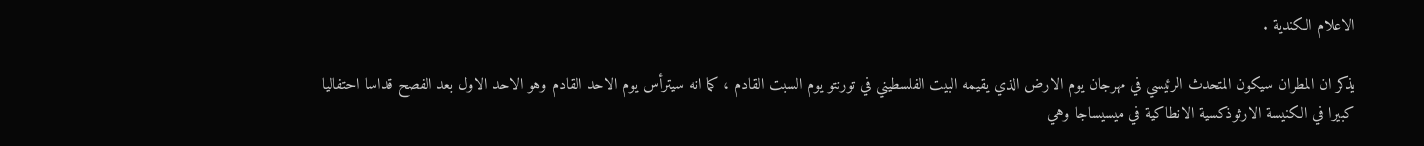الاعلام الكندية .

يذكر ان المطران سيكون المتحدث الرئيسي في مهرجان يوم الارض الذي يقيمه البيت الفلسطيني في تورنتو يوم السبت القادم ، كما انه سيترأس يوم الاحد القادم وهو الاحد الاول بعد الفصح قداسا احتفاليا كبيرا في الكنيسة الارثوذكسية الانطاكية في ميسيساجا وهي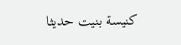كنيسة بنيت حديثا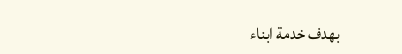بهدف خدمة ابناء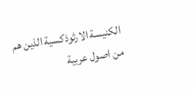الكنيسة الارثوذكسية الذين هم من اصول عربية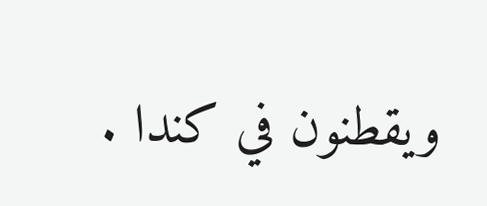ويقطنون في كندا .